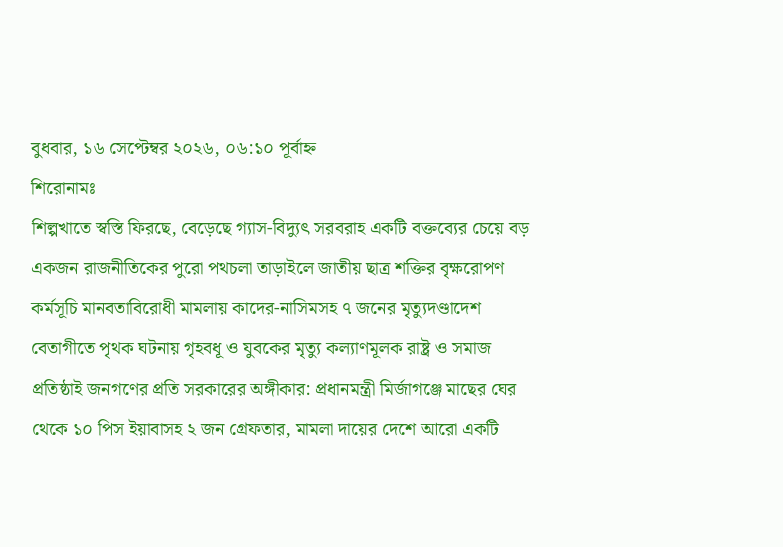বুধবার, ১৬ সেপ্টেম্বর ২০২৬, ০৬:১০ পূর্বাহ্ন
শিরোনামঃ
শিল্পখাতে স্বস্তি ফিরছে, বেড়েছে গ্যাস-বিদ্যুৎ সরবরাহ একটি বক্তব্যের চেয়ে বড় একজন রাজনীতিকের পুরো পথচলা তাড়াইলে জাতীয় ছাত্র শক্তির বৃক্ষরোপণ কর্মসূচি মানবতাবিরোধী মামলায় কাদের-নাসিমসহ ৭ জনের মৃত্যুদণ্ডাদেশ বেতাগীতে পৃথক ঘটনায় গৃহবধূ ও যুবকের মৃত্যু কল্যাণমূলক রাষ্ট্র ও সমাজ প্রতিষ্ঠাই জনগণের প্রতি সরকারের অঙ্গীকার: প্রধানমন্ত্রী মির্জাগঞ্জে মাছের ঘের থেকে ১০ পিস ইয়াবাসহ ২ জন গ্রেফতার, মামলা দায়ের দেশে আরো একটি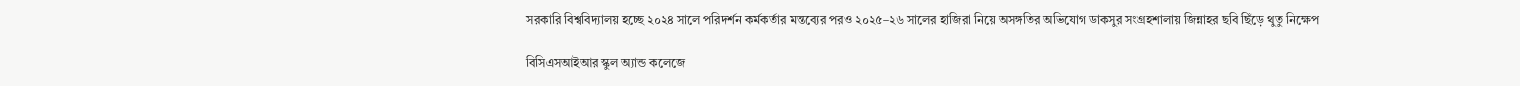সরকারি বিশ্ববিদ্যালয় হচ্ছে ২০২৪ সালে পরিদর্শন কর্মকর্তার মন্তব্যের পরও ২০২৫–২৬ সালের হাজিরা নিয়ে অসঙ্গতির অভিযোগ ডাকসুর সংগ্রহশালায় জিন্নাহর ছবি ছিঁড়ে থুতু নিক্ষেপ

বিসিএসআইআর স্কুল অ্যান্ড কলেজে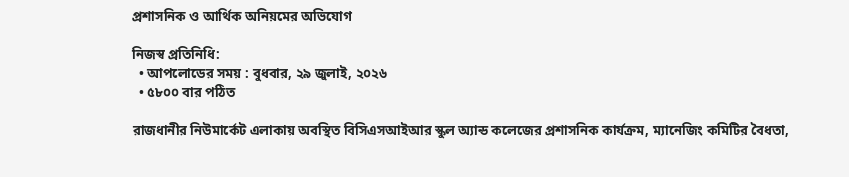প্রশাসনিক ও আর্থিক অনিয়মের অভিযোগ

নিজস্ব প্রতিনিধি:
  • আপলোডের সময় : বুধবার, ২৯ জুলাই, ২০২৬
  • ৫৮০০ বার পঠিত

রাজধানীর নিউমার্কেট এলাকায় অবস্থিত বিসিএসআইআর স্কুল অ্যান্ড কলেজের প্রশাসনিক কার্যক্রম, ম্যানেজিং কমিটির বৈধতা,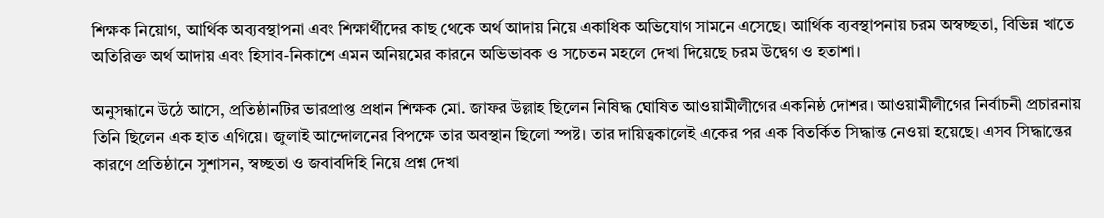শিক্ষক নিয়োগ, আর্থিক অব্যবস্থাপনা এবং শিক্ষার্থীদের কাছ থেকে অর্থ আদায় নিয়ে একাধিক অভিযোগ সামনে এসেছে। আর্থিক ব্যবস্থাপনায় চরম অস্বচ্ছতা, বিভিন্ন খাতে অতিরিক্ত অর্থ আদায় এবং হিসাব-নিকাশে এমন অনিয়মের কারনে অভিভাবক ও সচেতন মহলে দেখা দিয়েছে চরম উদ্বেগ ও হতাশা।

অনুসন্ধানে উঠে আসে, প্রতিষ্ঠানটির ভারপ্রাপ্ত প্রধান শিক্ষক মো. জাফর উল্লাহ ছিলেন নিষিদ্ধ ঘোষিত আওয়ামীলীগের একনিষ্ঠ দোশর। আওয়ামীলীগের নির্বাচনী প্রচারনায় তিনি ছিলেন এক হাত এগিয়ে। জুলাই আন্দোলনের বিপক্ষে তার অবস্থান ছিলো স্পষ্ট। তার দায়িত্বকালেই একের পর এক বিতর্কিত সিদ্ধান্ত নেওয়া হয়েছে। এসব সিদ্ধান্তের কারণে প্রতিষ্ঠানে সুশাসন, স্বচ্ছতা ও জবাবদিহি নিয়ে প্রশ্ন দেখা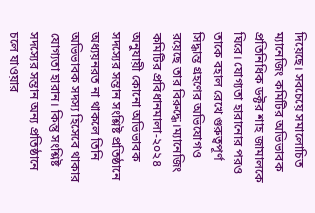দিয়েছে। সবচেয়ে সমালোচিত  ম্যানেজিং কমিটির অভিভাবক প্রতিনিধিক ডক্টর শাহ জামালকে ঘিরে। যোগ্যতা হারানোর পরও  তাকে বহাল রেখে গুরুত্বপূর্ণ সিদ্ধান্ত গ্রহণের অভিযোগও রয়েছে তার বিরুদ্ধে।ম্যানেজিং কমিটির প্রবিধানমালা-২০২৪ অনুযায়ী কোনো অভিভাবক সদস্যের সন্তান সংশ্লিষ্ট প্রতিষ্ঠানে অধ্যয়নরত না থাকলে তিনি অভিভাবক সদস্য হিসেবে থাকার যোগ্যতা হারান। কিন্তু সংশ্লিষ্ট সদস্যের সন্তান অন্য প্রতিষ্ঠানে চলে যাওয়ার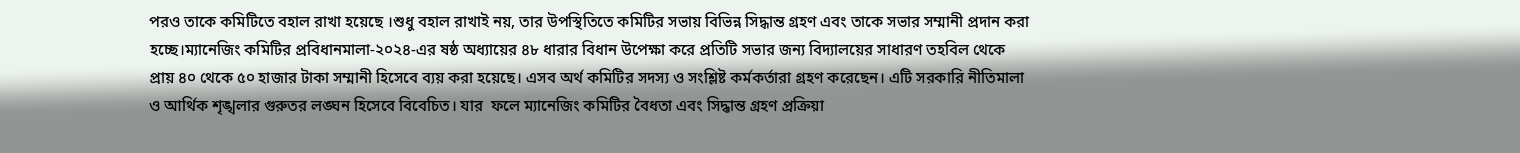পরও তাকে কমিটিতে বহাল রাখা হয়েছে ।শুধু বহাল রাখাই নয়, তার উপস্থিতিতে কমিটির সভায় বিভিন্ন সিদ্ধান্ত গ্রহণ এবং তাকে সভার সম্মানী প্রদান করা হচ্ছে।ম্যানেজিং কমিটির প্রবিধানমালা-২০২৪-এর ষষ্ঠ অধ্যায়ের ৪৮ ধারার বিধান উপেক্ষা করে প্রতিটি সভার জন্য বিদ্যালয়ের সাধারণ তহবিল থেকে প্রায় ৪০ থেকে ৫০ হাজার টাকা সম্মানী হিসেবে ব্যয় করা হয়েছে। এসব অর্থ কমিটির সদস্য ও সংশ্লিষ্ট কর্মকর্তারা গ্রহণ করেছেন। এটি সরকারি নীতিমালা ও আর্থিক শৃঙ্খলার গুরুতর লঙ্ঘন হিসেবে বিবেচিত। যার  ফলে ম্যানেজিং কমিটির বৈধতা এবং সিদ্ধান্ত গ্রহণ প্রক্রিয়া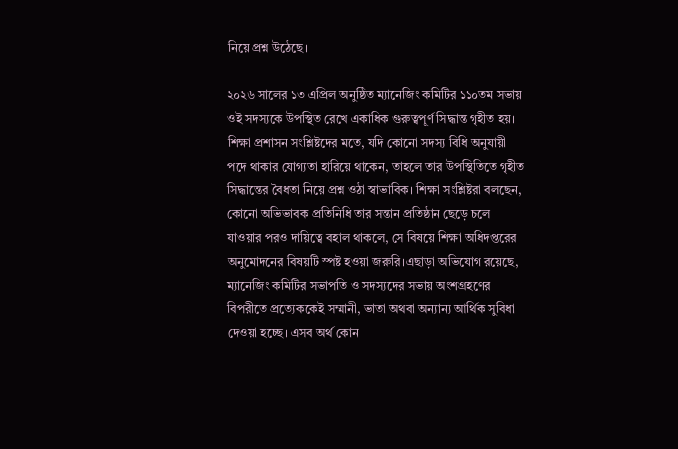নিয়ে প্রশ্ন উঠেছে।

২০২৬ সালের ১৩ এপ্রিল অনুষ্ঠিত ম্যানেজিং কমিটির ১১০তম সভায় ওই সদস্যকে উপস্থিত রেখে একাধিক গুরুত্বপূর্ণ সিদ্ধান্ত গৃহীত হয়। শিক্ষা প্রশাসন সংশ্লিষ্টদের মতে, যদি কোনো সদস্য বিধি অনুযায়ী পদে থাকার যোগ্যতা হারিয়ে থাকেন, তাহলে তার উপস্থিতিতে গৃহীত সিদ্ধান্তের বৈধতা নিয়ে প্রশ্ন ওঠা স্বাভাবিক। শিক্ষা সংশ্লিষ্টরা বলছেন, কোনো অভিভাবক প্রতিনিধি তার সন্তান প্রতিষ্ঠান ছেড়ে চলে যাওয়ার পরও দায়িত্বে বহাল থাকলে, সে বিষয়ে শিক্ষা অধিদপ্তরের অনুমোদনের বিষয়টি স্পষ্ট হওয়া জরুরি।এছাড়া অভিযোগ রয়েছে, ম্যানেজিং কমিটির সভাপতি ও সদস্যদের সভায় অংশগ্রহণের বিপরীতে প্রত্যেককেই সম্মানী, ভাতা অথবা অন্যান্য আর্থিক সুবিধা দেওয়া হচ্ছে। এসব অর্থ কোন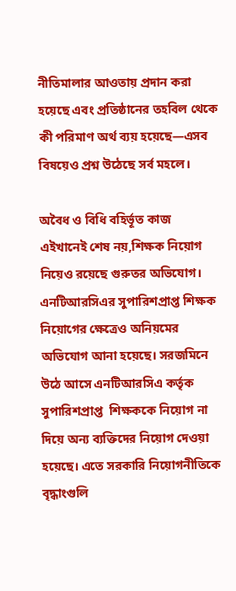নীতিমালার আওতায় প্রদান করা হয়েছে এবং প্রতিষ্ঠানের তহবিল থেকে কী পরিমাণ অর্থ ব্যয় হয়েছে—এসব বিষয়েও প্রশ্ন উঠেছে সর্ব মহলে।

অবৈধ ও বিধি বহির্ভূত কাজ এইখানেই শেষ নয়,শিক্ষক নিয়োগ নিয়েও রয়েছে গুরুতর অভিযোগ। এনটিআরসিএর সুপারিশপ্রাপ্ত শিক্ষক নিয়োগের ক্ষেত্রেও অনিয়মের অভিযোগ আনা হয়েছে। সরজমিনে উঠে আসে এনটিআরসিএ কর্তৃক সুপারিশপ্রাপ্ত  শিক্ষককে নিয়োগ না দিয়ে অন্য ব্যক্তিদের নিয়োগ দেওয়া হয়েছে। এতে সরকারি নিয়োগনীতিকে বৃদ্ধাংগুলি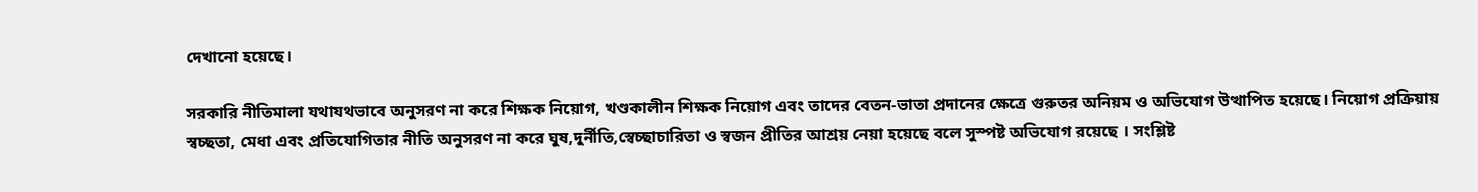দেখানো হয়েছে।

সরকারি নীতিমালা যথাযথভাবে অনুসরণ না করে শিক্ষক নিয়োগ, খণ্ডকালীন শিক্ষক নিয়োগ এবং তাদের বেতন-ভাতা প্রদানের ক্ষেত্রে গুরুতর অনিয়ম ও অভিযোগ উত্থাপিত হয়েছে। নিয়োগ প্রক্রিয়ায় স্বচ্ছতা, মেধা এবং প্রতিযোগিতার নীতি অনুসরণ না করে ঘুষ,দুর্নীতি,স্বেচ্ছাচারিতা ও স্বজন প্রীতির আশ্রয় নেয়া হয়েছে বলে সুস্পষ্ট অভিযোগ রয়েছে । সংশ্লিষ্ট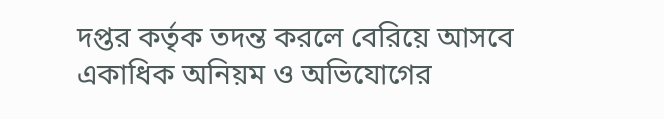দপ্তর কর্তৃক তদন্ত করলে বেরিয়ে আসবে একাধিক অনিয়ম ও অভিযোগের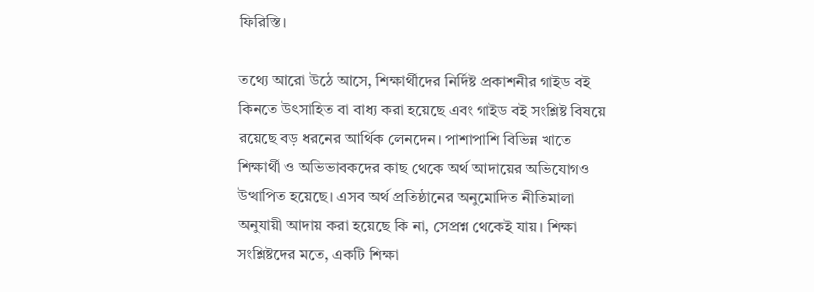ফিরিস্তি।

তথ্যে আরো উঠে আসে, শিক্ষার্থীদের নির্দিষ্ট প্রকাশনীর গাইড বই কিনতে উৎসাহিত বা বাধ্য করা হয়েছে এবং গাইড বই সংশ্লিষ্ট বিষয়ে রয়েছে বড় ধরনের আর্থিক লেনদেন। পাশাপাশি বিভিন্ন খাতে শিক্ষার্থী ও অভিভাবকদের কাছ থেকে অর্থ আদায়ের অভিযোগও উত্থাপিত হয়েছে। এসব অর্থ প্রতিষ্ঠানের অনুমোদিত নীতিমালা অনুযায়ী আদায় করা হয়েছে কি না, সেপ্রশ্ন থেকেই যায়। শিক্ষা  সংশ্লিষ্টদের মতে, একটি শিক্ষা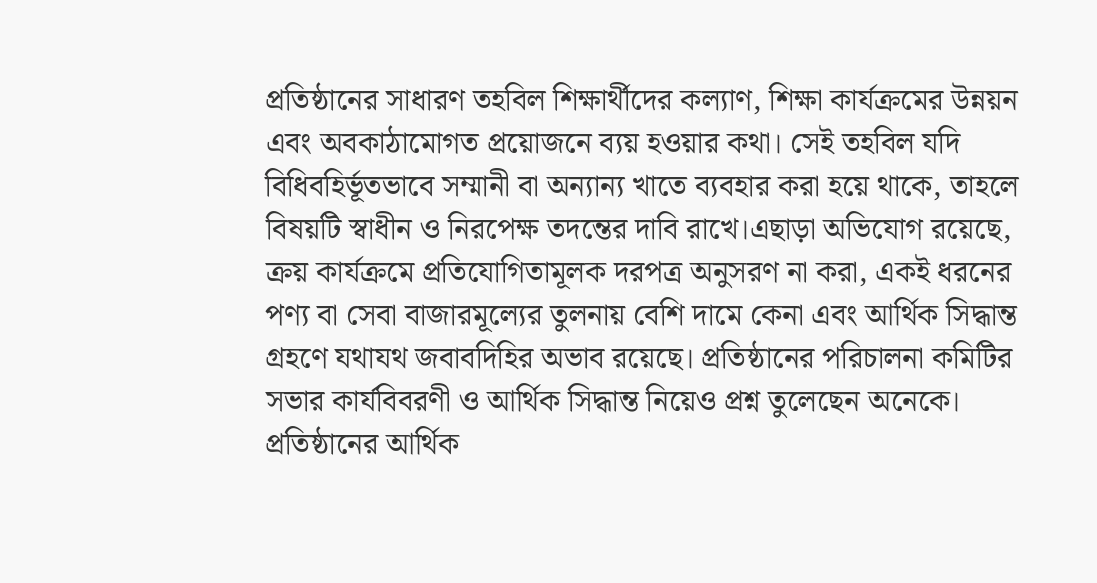প্রতিষ্ঠানের সাধারণ তহবিল শিক্ষার্থীদের কল্যাণ, শিক্ষা কার্যক্রমের উন্নয়ন এবং অবকাঠামোগত প্রয়োজনে ব্যয় হওয়ার কথা। সেই তহবিল যদি বিধিবহির্ভূতভাবে সম্মানী বা অন্যান্য খাতে ব্যবহার করা হয়ে থাকে, তাহলে বিষয়টি স্বাধীন ও নিরপেক্ষ তদন্তের দাবি রাখে।এছাড়া অভিযোগ রয়েছে, ক্রয় কার্যক্রমে প্রতিযোগিতামূলক দরপত্র অনুসরণ না করা, একই ধরনের পণ্য বা সেবা বাজারমূল্যের তুলনায় বেশি দামে কেনা এবং আর্থিক সিদ্ধান্ত গ্রহণে যথাযথ জবাবদিহির অভাব রয়েছে। প্রতিষ্ঠানের পরিচালনা কমিটির সভার কার্যবিবরণী ও আর্থিক সিদ্ধান্ত নিয়েও প্রশ্ন তুলেছেন অনেকে। প্রতিষ্ঠানের আর্থিক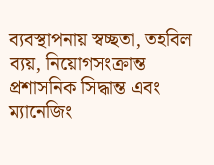ব্যবস্থাপনায় স্বচ্ছতা, তহবিল ব্যয়, নিয়োগসংক্রান্ত প্রশাসনিক সিদ্ধান্ত এবং ম্যানেজিং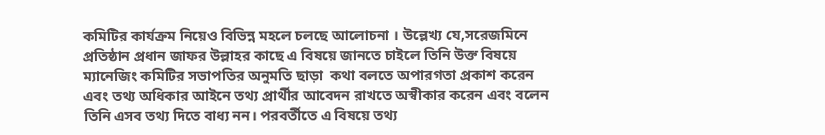কমিটির কার্যক্রম নিয়েও বিভিন্ন মহলে চলছে আলোচনা । উল্লেখ্য যে,সরেজমিনে প্রতিষ্ঠান প্রধান জাফর উল্লাহর কাছে এ বিষয়ে জানতে চাইলে তিনি উক্ত বিষয়ে ম্যানেজিং কমিটির সভাপতির অনুমতি ছাড়া  কথা বলতে অপারগতা প্রকাশ করেন  এবং তথ্য অধিকার আইনে তথ্য প্রার্থীর আবেদন রাখতে অস্বীকার করেন এবং বলেন তিনি এসব তথ্য দিতে বাধ্য নন। পরবর্তীতে এ বিষয়ে তথ্য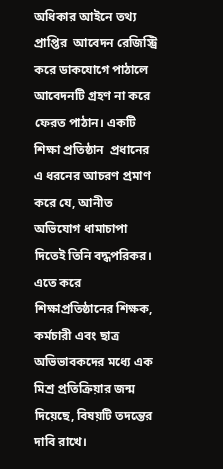অধিকার আইনে তথ্য প্রাপ্তির  আবেদন রেজিস্ট্রি করে ডাকযোগে পাঠালে আবেদনটি গ্রহণ না করে ফেরত পাঠান। একটি শিক্ষা প্রতিষ্ঠান  প্রধানের  এ ধরনের আচরণ প্রমাণ করে যে, আনীত অভিযোগ ধামাচাপা দিতেই তিনি বদ্ধপরিকর। এতে করে শিক্ষাপ্রতিষ্ঠানের শিক্ষক, কর্মচারী এবং ছাত্র অভিভাবকদের মধ্যে এক মিশ্র প্রতিক্রিয়ার জন্ম দিয়েছে, বিষয়টি তদন্তের দাবি রাখে।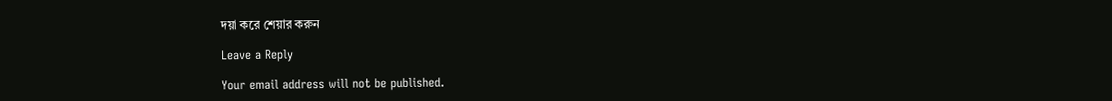দয়া করে শেয়ার করুন

Leave a Reply

Your email address will not be published.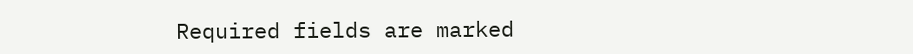Required fields are marked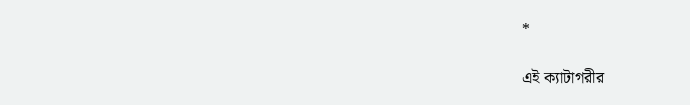*

এই ক্যাটাগরীর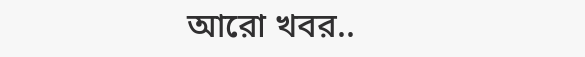আরো খবর..